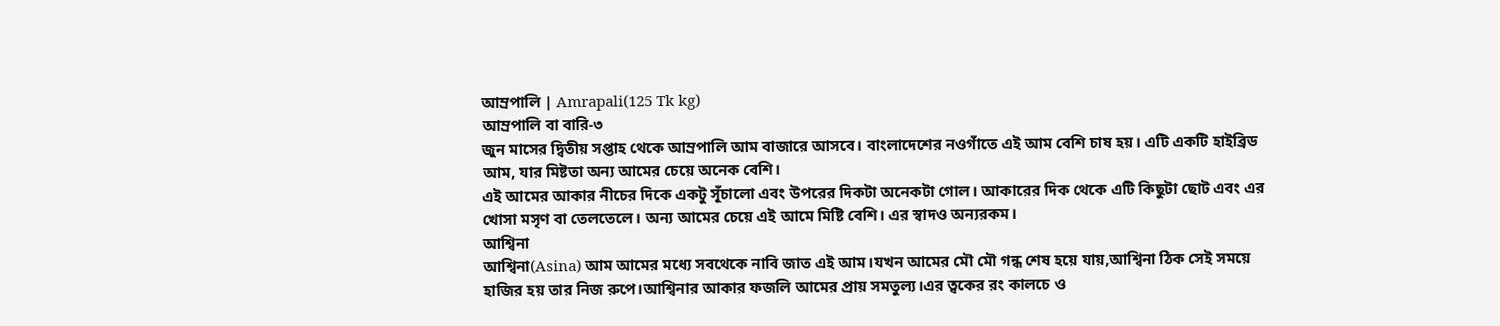আম্রপালি | Amrapali(125 Tk kg)
আম্রপালি বা বারি-৩
জুন মাসের দ্বিতীয় সপ্তাহ থেকে আম্রপালি আম বাজারে আসবে। বাংলাদেশের নওগাঁতে এই আম বেশি চাষ হয়। এটি একটি হাইব্রিড আম, যার মিষ্টতা অন্য আমের চেয়ে অনেক বেশি।
এই আমের আকার নীচের দিকে একটু সূঁচালো এবং উপরের দিকটা অনেকটা গোল। আকারের দিক থেকে এটি কিছুটা ছোট এবং এর খোসা মসৃণ বা তেলতেলে। অন্য আমের চেয়ে এই আমে মিষ্টি বেশি। এর স্বাদও অন্যরকম।
আশ্বিনা
আশ্বিনা(Asina) আম আমের মধ্যে সবথেকে নাবি জাত এই আম।যখন আমের মৌ মৌ গন্ধ শেষ হয়ে যায়,আশ্বিনা ঠিক সেই সময়ে হাজির হয় তার নিজ রুপে।আশ্বিনার আকার ফজলি আমের প্রায় সমতুল্য।এর ত্বকের রং কালচে ও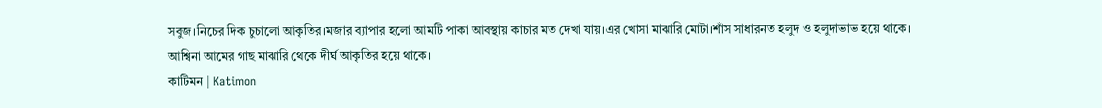সবুজ।নিচের দিক চুচালো আকৃতির।মজার ব্যাপার হলো আমটি পাকা আবস্থায় কাচার মত দেখা যায়।এর খোসা মাঝারি মোটা।শাঁস সাধারনত হলুদ ও হলুদাভাভ হয়ে থাকে। আশ্বিনা আমের গাছ মাঝারি থেকে দীর্ঘ আকৃতির হয়ে থাকে।
কাটিমন | Katimon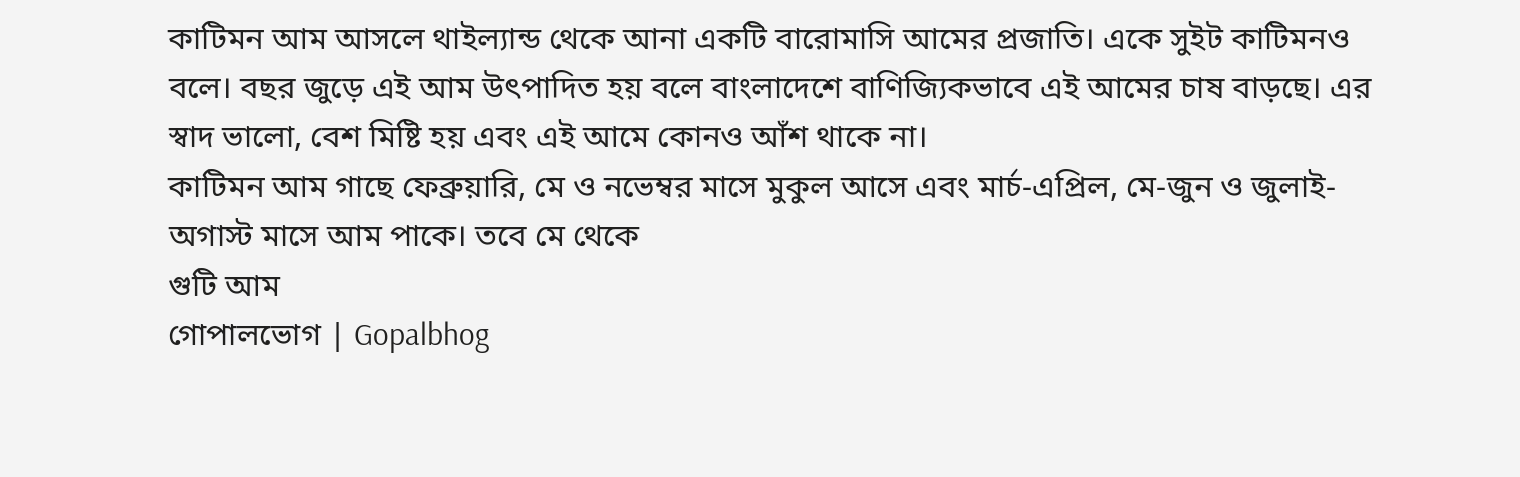কাটিমন আম আসলে থাইল্যান্ড থেকে আনা একটি বারোমাসি আমের প্রজাতি। একে সুইট কাটিমনও বলে। বছর জুড়ে এই আম উৎপাদিত হয় বলে বাংলাদেশে বাণিজ্যিকভাবে এই আমের চাষ বাড়ছে। এর স্বাদ ভালো, বেশ মিষ্টি হয় এবং এই আমে কোনও আঁশ থাকে না।
কাটিমন আম গাছে ফেব্রুয়ারি, মে ও নভেম্বর মাসে মুকুল আসে এবং মার্চ-এপ্রিল, মে-জুন ও জুলাই-অগাস্ট মাসে আম পাকে। তবে মে থেকে
গুটি আম
গোপালভোগ | Gopalbhog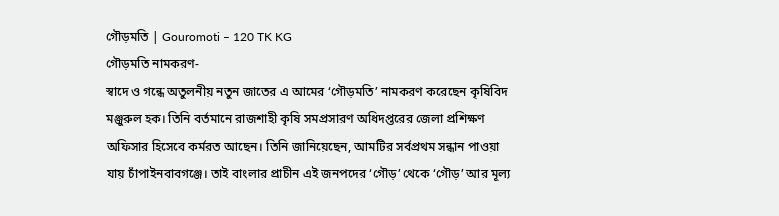গৌড়মতি | Gouromoti – 120 TK KG
গৌড়মতি নামকরণ-
স্বাদে ও গন্ধে অতুলনীয় নতুন জাতের এ আমের ‘গৌড়মতি’ নামকরণ করেছেন কৃষিবিদ মঞ্জুরুল হক। তিনি বর্তমানে রাজশাহী কৃষি সমপ্রসারণ অধিদপ্তরের জেলা প্রশিক্ষণ অফিসার হিসেবে কর্মরত আছেন। তিনি জানিয়েছেন, আমটির সর্বপ্রথম সন্ধান পাওয়া যায় চাঁপাইনবাবগঞ্জে। তাই বাংলার প্রাচীন এই জনপদের ‘গৌড়’ থেকে ‘গৌড়’ আর মূল্য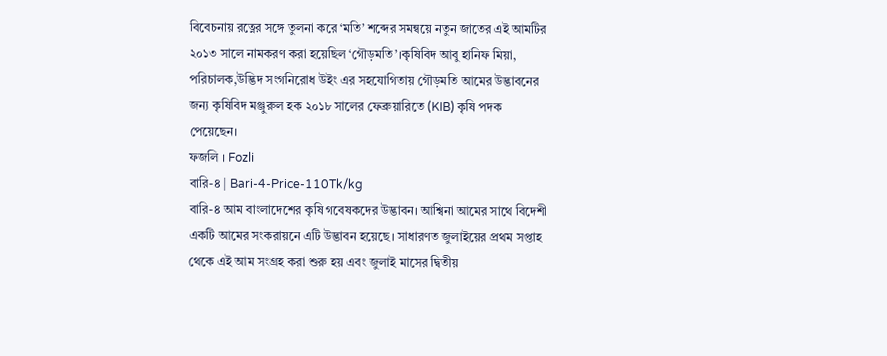বিবেচনায় রত্নের সঙ্গে তুলনা করে ‘মতি’ শব্দের সমন্বয়ে নতুন জাতের এই আমটির ২০১৩ সালে নামকরণ করা হয়েছিল ‘গৌড়মতি’।কৃষিবিদ আবু হানিফ মিয়া, পরিচালক,উদ্ভিদ সংগনিরোধ উইং এর সহযোগিতায় গৌড়মতি আমের উদ্ভাবনের জন্য কৃষিবিদ মঞ্জুরুল হক ২০১৮ সালের ফেব্রুয়ারিতে (KIB) কৃষি পদক পেয়েছেন।
ফজলি । Fozli
বারি-৪ | Bari-4-Price-110Tk/kg
বারি-৪ আম বাংলাদেশের কৃষি গবেষকদের উদ্ভাবন। আশ্বিনা আমের সাথে বিদেশী একটি আমের সংকরায়নে এটি উদ্ভাবন হয়েছে। সাধারণত জুলাইয়ের প্রথম সপ্তাহ থেকে এই আম সংগ্রহ করা শুরু হয় এবং জুলাই মাসের দ্বিতীয়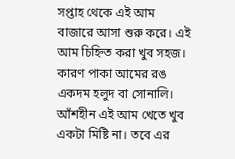সপ্তাহ থেকে এই আম বাজারে আসা শুরু করে। এই আম চিহ্নিত করা খুব সহজ। কারণ পাকা আমের রঙ একদম হলুদ বা সোনালি। আঁশহীন এই আম খেতে খুব একটা মিষ্টি না। তবে এর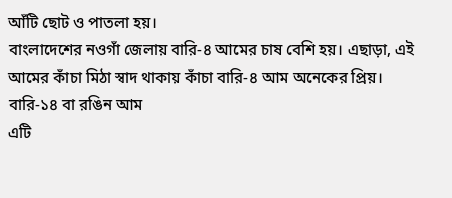আঁটি ছোট ও পাতলা হয়।
বাংলাদেশের নওগাঁ জেলায় বারি-৪ আমের চাষ বেশি হয়। এছাড়া, এই আমের কাঁচা মিঠা স্বাদ থাকায় কাঁচা বারি-৪ আম অনেকের প্রিয়।
বারি-১৪ বা রঙিন আম
এটি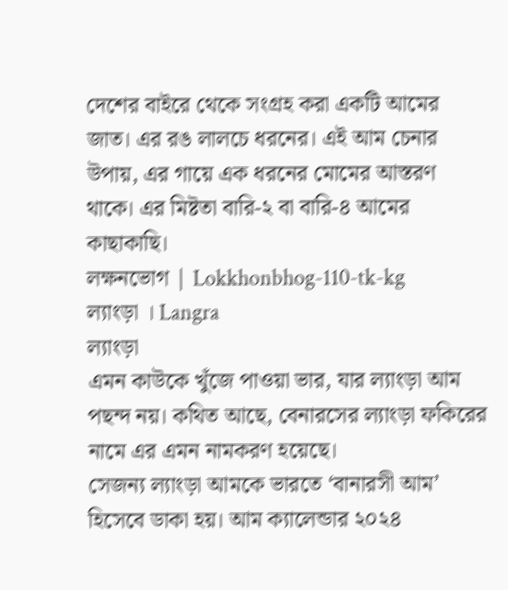দেশের বাইরে থেকে সংগ্রহ করা একটি আমের জাত। এর রঙ লালচে ধরনের। এই আম চেনার উপায়, এর গায়ে এক ধরনের মোমের আস্তরণ থাকে। এর মিষ্টতা বারি-২ বা বারি-৪ আমের কাছাকাছি।
লক্ষনভোগ | Lokkhonbhog-110-tk-kg
ল্যাংড়া । Langra
ল্যাংড়া
এমন কাউকে খুঁজে পাওয়া ভার, যার ল্যাংড়া আম পছন্দ নয়। কথিত আছে, বেনারসের ল্যাংড়া ফকিরের নামে এর এমন নামকরণ হয়েছে।
সেজন্য ল্যাংড়া আমকে ভারতে ‘বানারসী আম’ হিসেবে ডাকা হয়। আম ক্যালেন্ডার ২০২৪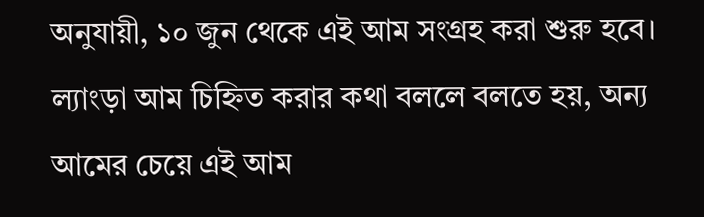অনুযায়ী, ১০ জুন থেকে এই আম সংগ্রহ করা শুরু হবে।
ল্যাংড়া আম চিহ্নিত করার কথা বললে বলতে হয়, অন্য আমের চেয়ে এই আম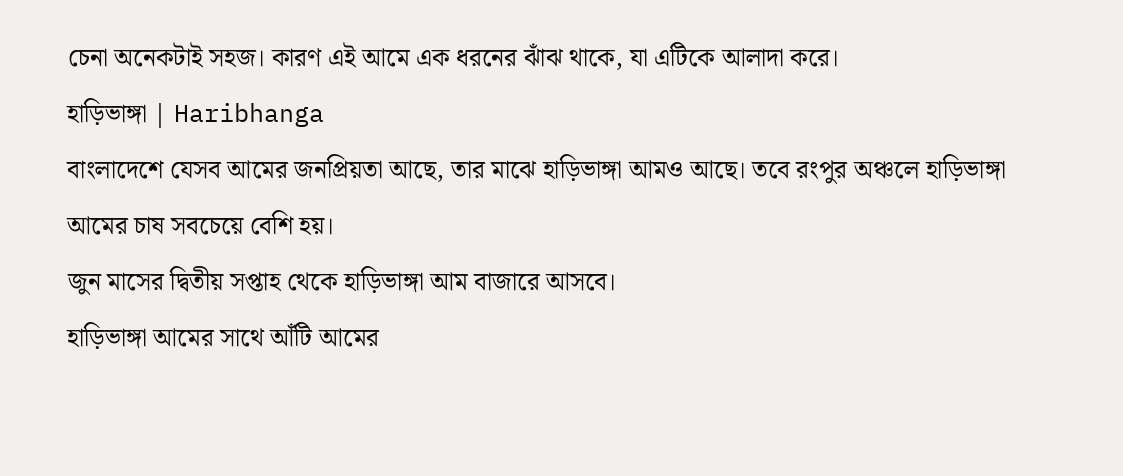চেনা অনেকটাই সহজ। কারণ এই আমে এক ধরনের ঝাঁঝ থাকে, যা এটিকে আলাদা করে।
হাড়িভাঙ্গা | Haribhanga
বাংলাদেশে যেসব আমের জনপ্রিয়তা আছে, তার মাঝে হাড়িভাঙ্গা আমও আছে। তবে রংপুর অঞ্চলে হাড়িভাঙ্গা আমের চাষ সবচেয়ে বেশি হয়।
জুন মাসের দ্বিতীয় সপ্তাহ থেকে হাড়িভাঙ্গা আম বাজারে আসবে।
হাড়িভাঙ্গা আমের সাথে আঁটি আমের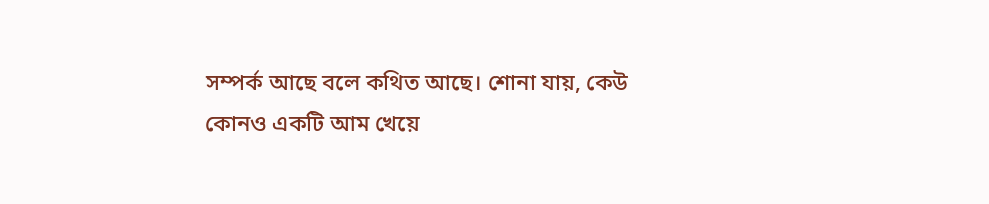সম্পর্ক আছে বলে কথিত আছে। শোনা যায়, কেউ কোনও একটি আম খেয়ে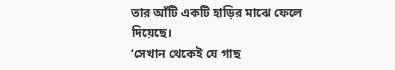তার আঁটি একটি হাড়ির মাঝে ফেলে দিয়েছে।
‘সেখান থেকেই যে গাছ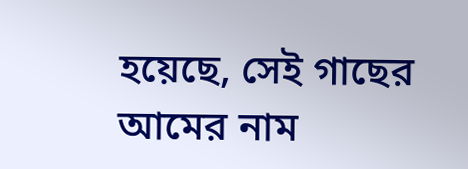হয়েছে, সেই গাছের আমের নাম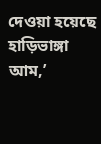দেওয়া হয়েছে হাড়িভাঙ্গা আম,’